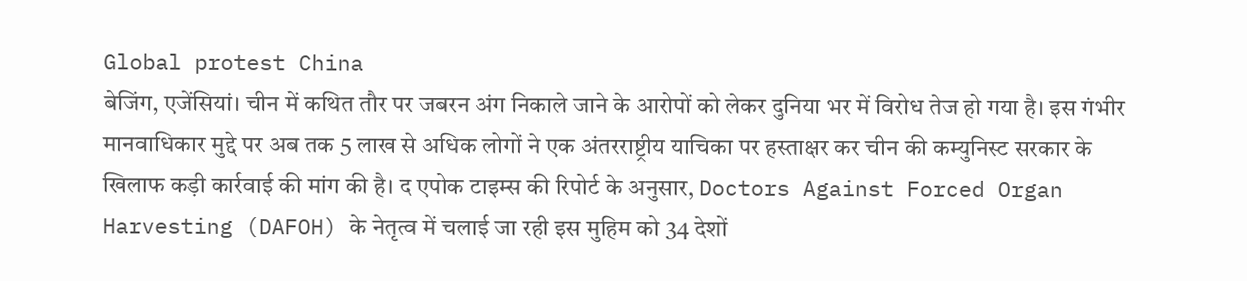Global protest China
बेजिंग, एजेंसियां। चीन में कथित तौर पर जबरन अंग निकाले जाने के आरोपों को लेकर दुनिया भर में विरोध तेज हो गया है। इस गंभीर मानवाधिकार मुद्दे पर अब तक 5 लाख से अधिक लोगों ने एक अंतरराष्ट्रीय याचिका पर हस्ताक्षर कर चीन की कम्युनिस्ट सरकार के खिलाफ कड़ी कार्रवाई की मांग की है। द एपोक टाइम्स की रिपोर्ट के अनुसार, Doctors Against Forced Organ Harvesting (DAFOH) के नेतृत्व में चलाई जा रही इस मुहिम को 34 देशों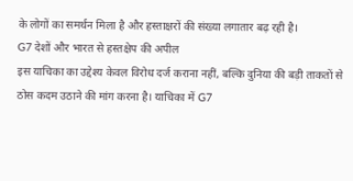के लोगों का समर्थन मिला है और हस्ताक्षरों की संख्या लगातार बढ़ रही है।
G7 देशों और भारत से हस्तक्षेप की अपील
इस याचिका का उद्देश्य केवल विरोध दर्ज कराना नहीं, बल्कि दुनिया की बड़ी ताकतों से ठोस कदम उठाने की मांग करना है। याचिका में G7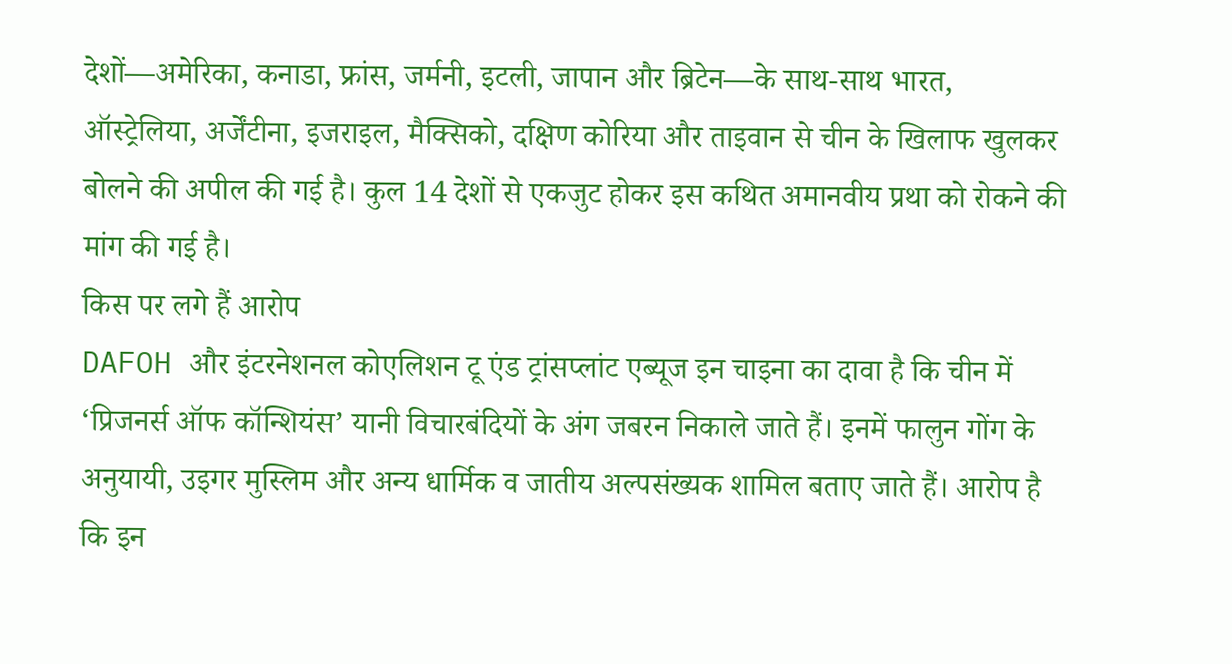देशों—अमेरिका, कनाडा, फ्रांस, जर्मनी, इटली, जापान और ब्रिटेन—के साथ-साथ भारत, ऑस्ट्रेलिया, अर्जेंटीना, इजराइल, मैक्सिको, दक्षिण कोरिया और ताइवान से चीन के खिलाफ खुलकर बोलने की अपील की गई है। कुल 14 देशों से एकजुट होकर इस कथित अमानवीय प्रथा को रोकने की मांग की गई है।
किस पर लगे हैं आरोप
DAFOH और इंटरनेशनल कोएलिशन टू एंड ट्रांसप्लांट एब्यूज इन चाइना का दावा है कि चीन में ‘प्रिजनर्स ऑफ कॉन्शियंस’ यानी विचारबंदियों के अंग जबरन निकाले जाते हैं। इनमें फालुन गोंग के अनुयायी, उइगर मुस्लिम और अन्य धार्मिक व जातीय अल्पसंख्यक शामिल बताए जाते हैं। आरोप है कि इन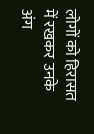लोगों को हिरासत में रखकर उनके अंग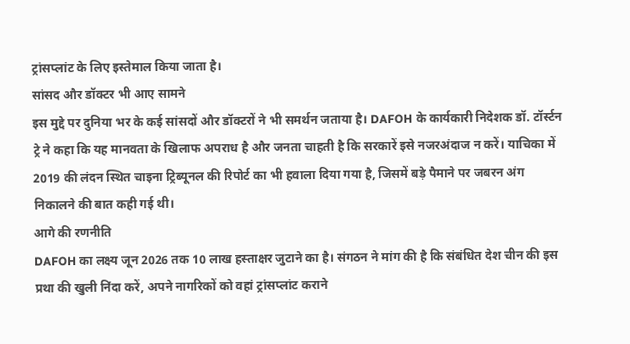ट्रांसप्लांट के लिए इस्तेमाल किया जाता है।
सांसद और डॉक्टर भी आए सामने
इस मुद्दे पर दुनिया भर के कई सांसदों और डॉक्टरों ने भी समर्थन जताया है। DAFOH के कार्यकारी निदेशक डॉ. टॉर्स्टन ट्रे ने कहा कि यह मानवता के खिलाफ अपराध है और जनता चाहती है कि सरकारें इसे नजरअंदाज न करें। याचिका में 2019 की लंदन स्थित चाइना ट्रिब्यूनल की रिपोर्ट का भी हवाला दिया गया है, जिसमें बड़े पैमाने पर जबरन अंग निकालने की बात कही गई थी।
आगे की रणनीति
DAFOH का लक्ष्य जून 2026 तक 10 लाख हस्ताक्षर जुटाने का है। संगठन ने मांग की है कि संबंधित देश चीन की इस प्रथा की खुली निंदा करें, अपने नागरिकों को वहां ट्रांसप्लांट कराने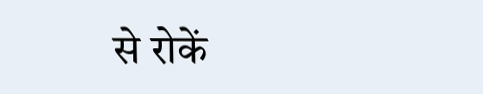से रोकें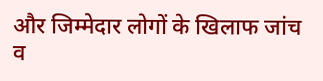और जिम्मेदार लोगों के खिलाफ जांच व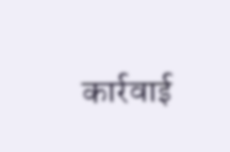कार्रवाई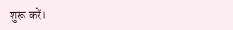शुरू करें।